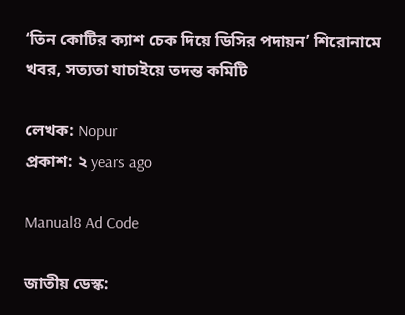‘তিন কোটির ক্যাশ চেক দিয়ে ডিসির পদায়ন’ শিরোনামে খবর, সত্যতা যাচাইয়ে তদন্ত কমিটি

লেখক: Nopur
প্রকাশ: ২ years ago

Manual8 Ad Code

জাতীয় ডেস্ক: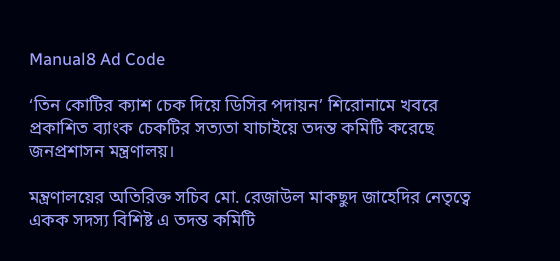Manual8 Ad Code

‘তিন কোটির ক্যাশ চেক দিয়ে ডিসির পদায়ন’ শিরোনামে খবরে প্রকাশিত ব্যাংক চেকটির সত্যতা যাচাইয়ে তদন্ত কমিটি করেছে জনপ্রশাসন মন্ত্রণালয়।

মন্ত্রণালয়ের অতিরিক্ত সচিব মো. রেজাউল মাকছুদ জাহেদির নেতৃত্বে একক সদস্য বিশিষ্ট এ তদন্ত কমিটি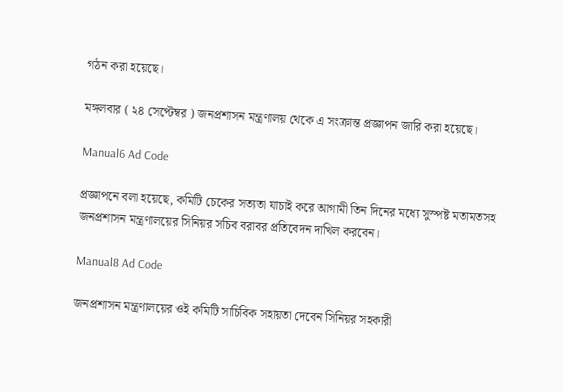গঠন করা হয়েছে।

মঙ্গলবার ( ২৪ সেপ্টেম্বর ) জনপ্রশাসন মন্ত্রণালয় থেকে এ সংক্রান্ত প্রজ্ঞাপন জারি করা হয়েছে।

Manual6 Ad Code

প্রজ্ঞাপনে বলা হয়েছে, কমিটি চেকের সত্যতা যাচাই করে আগামী তিন দিনের মধ্যে সুস্পষ্ট মতামতসহ জনপ্রশাসন মন্ত্রণালয়ের সিনিয়র সচিব বরাবর প্রতিবেদন দাখিল করবেন।

Manual8 Ad Code

জনপ্রশাসন মন্ত্রণালয়ের ওই কমিটি সাচিবিক সহায়তা দেবেন সিনিয়র সহকারী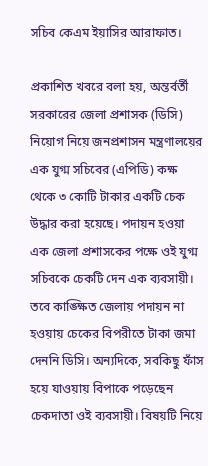সচিব কেএম ইয়াসির আরাফাত।

প্রকাশিত খবরে বলা হয়, অন্তর্বর্তী সরকারের জেলা প্রশাসক (ডিসি) নিয়োগ নিয়ে জনপ্রশাসন মন্ত্রণালয়ের এক যুগ্ম সচিবের (এপিডি) কক্ষ থেকে ৩ কোটি টাকার একটি চেক উদ্ধার করা হয়েছে। পদায়ন হওয়া এক জেলা প্রশাসকের পক্ষে ওই যুগ্ম সচিবকে চেকটি দেন এক ব্যবসায়ী। তবে কাঙ্ক্ষিত জেলায় পদায়ন না হওয়ায় চেকের বিপরীতে টাকা জমা দেননি ডিসি। অন্যদিকে, সবকিছু ফাঁস হয়ে যাওয়ায় বিপাকে পড়েছেন চেকদাতা ওই ব্যবসায়ী। বিষয়টি নিয়ে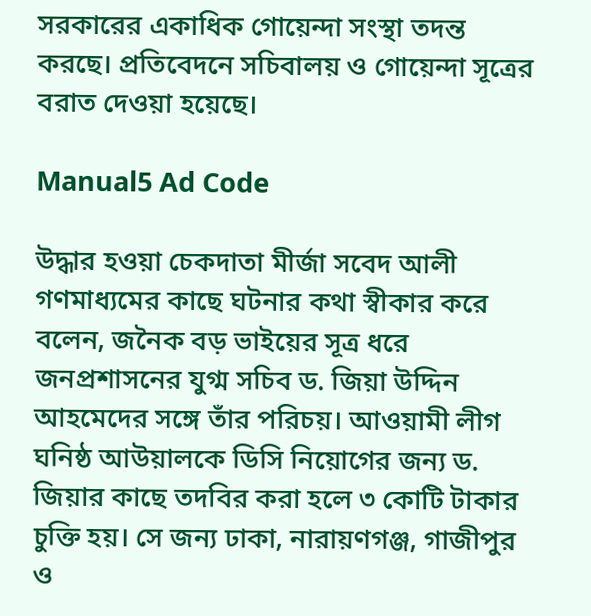সরকারের একাধিক গোয়েন্দা সংস্থা তদন্ত করছে। প্রতিবেদনে সচিবালয় ও গোয়েন্দা সূত্রের বরাত দেওয়া হয়েছে।

Manual5 Ad Code

উদ্ধার হওয়া চেকদাতা মীর্জা সবেদ আলী গণমাধ্যমের কাছে ঘটনার কথা স্বীকার করে বলেন, জনৈক বড় ভাইয়ের সূত্র ধরে জনপ্রশাসনের যুগ্ম সচিব ড. জিয়া উদ্দিন আহমেদের সঙ্গে তাঁর পরিচয়। আওয়ামী লীগ ঘনিষ্ঠ আউয়ালকে ডিসি নিয়োগের জন্য ড. জিয়ার কাছে তদবির করা হলে ৩ কোটি টাকার চুক্তি হয়। সে জন্য ঢাকা, নারায়ণগঞ্জ, গাজীপুর ও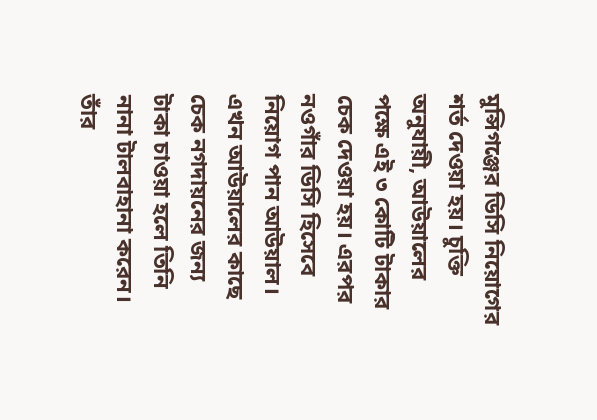মুন্সিগঞ্জের ডিসি নিয়োগের শর্ত দেওয়া হয়। চুক্তি অনুযায়ী, আউয়ালের পক্ষে এই ৩ কোটি টাকার চেক দেওয়া হয়। এরপর নওগাঁর ডিসি হিসেবে নিয়োগ পান আউয়াল। এখন আউয়ালের কাছে চেক নগদায়নের জন্য টাকা চাওয়া হলে তিনি নানা টালবাহানা করেন। তাঁর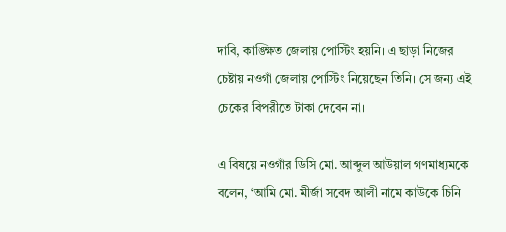দাবি, কাঙ্ক্ষিত জেলায় পোস্টিং হয়নি। এ ছাড়া নিজের চেষ্টায় নওগাঁ জেলায় পোস্টিং নিয়েছেন তিনি। সে জন্য এই চেকের বিপরীতে টাকা দেবেন না।

এ বিষয়ে নওগাঁর ডিসি মো. আব্দুল আউয়াল গণমাধ্যমকে বলেন, ‘আমি মো. মীর্জা সবেদ আলী নামে কাউকে চিনি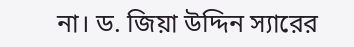না। ড. জিয়া উদ্দিন স্যারের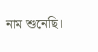নাম শুনেছি।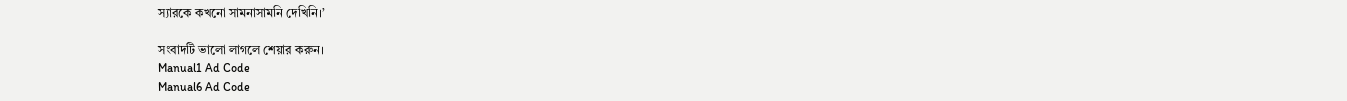স্যারকে কখনো সামনাসামনি দেখিনি।’

সংবাদটি ভালো লাগলে শেয়ার করুন।
Manual1 Ad Code
Manual6 Ad Code